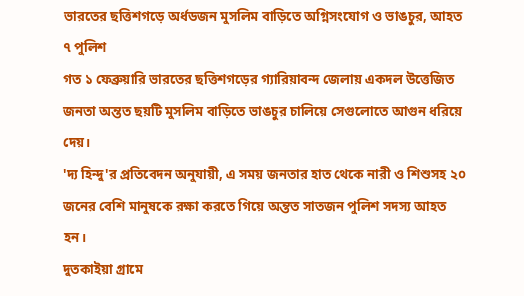ভারতের ছত্তিশগড়ে অর্ধডজন মুসলিম বাড়িতে অগ্নিসংযোগ ও ভাঙচুর, আহত ৭ পুলিশ
গত ১ ফেব্রুয়ারি ভারতের ছত্তিশগড়ের গ্যারিয়াবন্দ জেলায় একদল উত্তেজিত জনতা অন্তত ছয়টি মুসলিম বাড়িতে ভাঙচুর চালিয়ে সেগুলোতে আগুন ধরিয়ে দেয়।
'দ্য হিন্দু'র প্রতিবেদন অনুযায়ী, এ সময় জনতার হাত থেকে নারী ও শিশুসহ ২০ জনের বেশি মানুষকে রক্ষা করতে গিয়ে অন্তত সাতজন পুলিশ সদস্য আহত হন।
দুতকাইয়া গ্রামে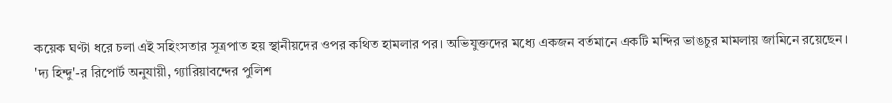কয়েক ঘণ্টা ধরে চলা এই সহিংসতার সূত্রপাত হয় স্থানীয়দের ওপর কথিত হামলার পর। অভিযুক্তদের মধ্যে একজন বর্তমানে একটি মন্দির ভাঙচুর মামলায় জামিনে রয়েছেন।
'দ্য হিন্দু'-র রিপোর্ট অনুযায়ী, গ্যারিয়াবন্দের পুলিশ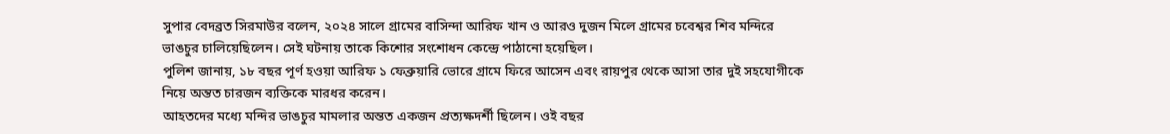সুপার বেদব্রত সিরমাউর বলেন, ২০২৪ সালে গ্রামের বাসিন্দা আরিফ খান ও আরও দুজন মিলে গ্রামের চবেশ্বর শিব মন্দিরে ভাঙচুর চালিয়েছিলেন। সেই ঘটনায় তাকে কিশোর সংশোধন কেন্দ্রে পাঠানো হয়েছিল।
পুলিশ জানায়, ১৮ বছর পূর্ণ হওয়া আরিফ ১ ফেব্রুয়ারি ভোরে গ্রামে ফিরে আসেন এবং রায়পুর থেকে আসা তার দুই সহযোগীকে নিয়ে অন্তত চারজন ব্যক্তিকে মারধর করেন।
আহতদের মধ্যে মন্দির ভাঙচুর মামলার অন্তত একজন প্রত্যক্ষদর্শী ছিলেন। ওই বছর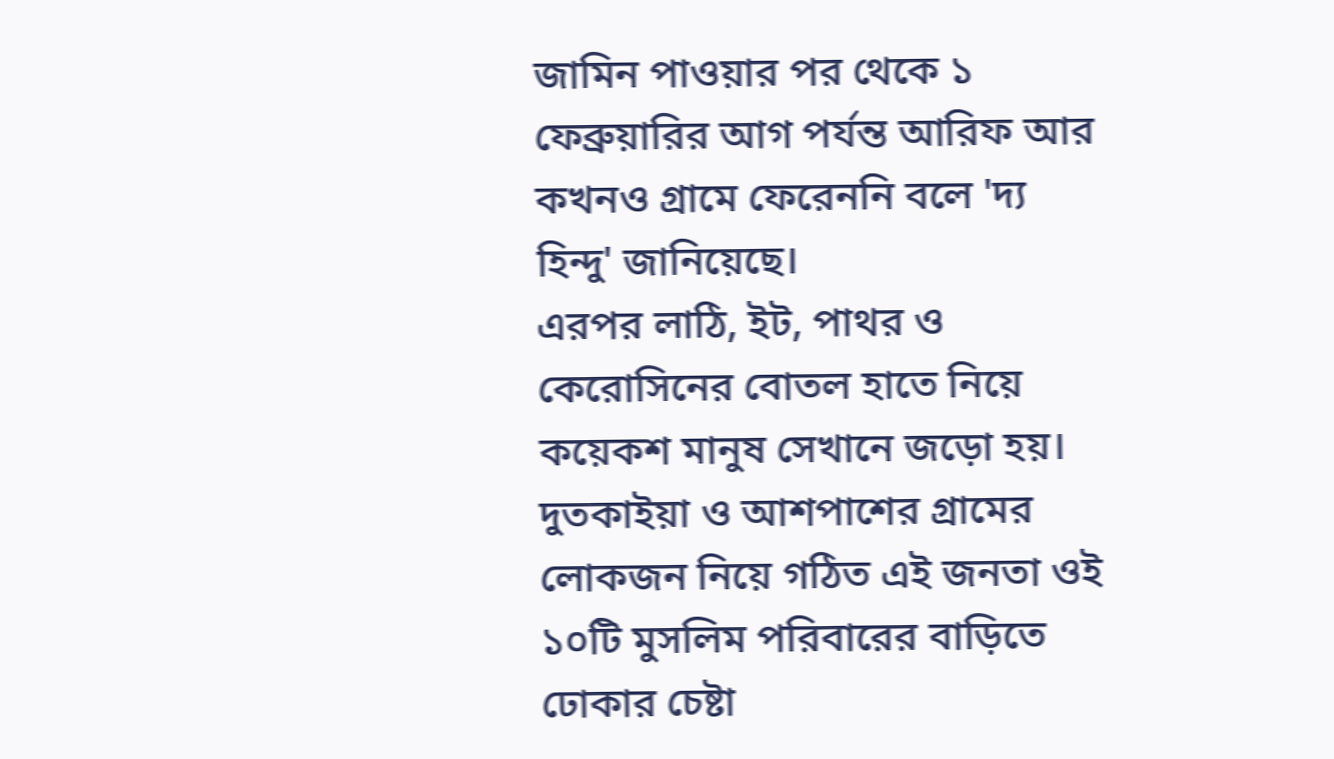জামিন পাওয়ার পর থেকে ১ ফেব্রুয়ারির আগ পর্যন্ত আরিফ আর কখনও গ্রামে ফেরেননি বলে 'দ্য হিন্দু' জানিয়েছে।
এরপর লাঠি, ইট, পাথর ও কেরোসিনের বোতল হাতে নিয়ে কয়েকশ মানুষ সেখানে জড়ো হয়। দুতকাইয়া ও আশপাশের গ্রামের লোকজন নিয়ে গঠিত এই জনতা ওই ১০টি মুসলিম পরিবারের বাড়িতে ঢোকার চেষ্টা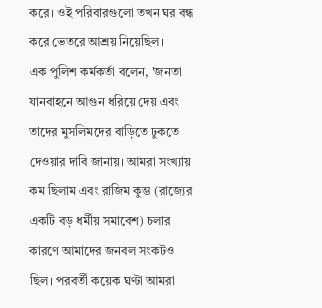করে। ওই পরিবারগুলো তখন ঘর বন্ধ করে ভেতরে আশ্রয় নিয়েছিল।
এক পুলিশ কর্মকর্তা বলেন, 'জনতা যানবাহনে আগুন ধরিয়ে দেয় এবং তাদের মুসলিমদের বাড়িতে ঢুকতে দেওয়ার দাবি জানায়। আমরা সংখ্যায় কম ছিলাম এবং রাজিম কুম্ভ (রাজ্যের একটি বড় ধর্মীয় সমাবেশ) চলার কারণে আমাদের জনবল সংকটও ছিল। পরবর্তী কয়েক ঘণ্টা আমরা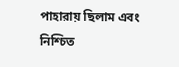পাহারায় ছিলাম এবং নিশ্চিত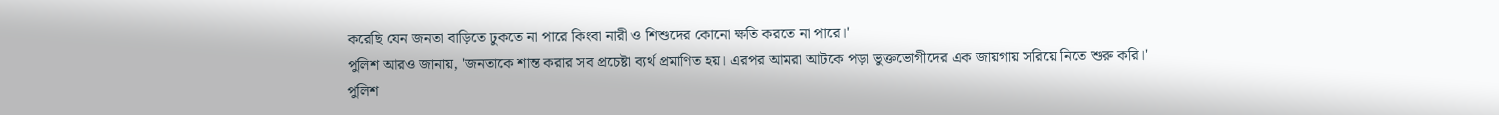করেছি যেন জনতা বাড়িতে ঢুকতে না পারে কিংবা নারী ও শিশুদের কোনো ক্ষতি করতে না পারে।'
পুলিশ আরও জানায়, 'জনতাকে শান্ত করার সব প্রচেষ্টা ব্যর্থ প্রমাণিত হয়। এরপর আমরা আটকে পড়া ভুক্তভোগীদের এক জায়গায় সরিয়ে নিতে শুরু করি।'
পুলিশ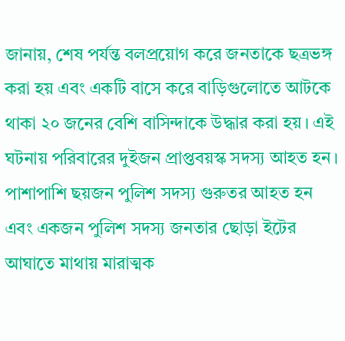জানায়, শেষ পর্যন্ত বলপ্রয়োগ করে জনতাকে ছত্রভঙ্গ করা হয় এবং একটি বাসে করে বাড়িগুলোতে আটকে থাকা ২০ জনের বেশি বাসিন্দাকে উদ্ধার করা হয়। এই ঘটনায় পরিবারের দুইজন প্রাপ্তবয়স্ক সদস্য আহত হন। পাশাপাশি ছয়জন পুলিশ সদস্য গুরুতর আহত হন এবং একজন পুলিশ সদস্য জনতার ছোড়া ইটের আঘাতে মাথায় মারাত্মক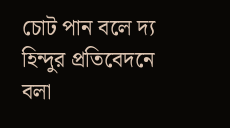চোট পান বলে দ্য হিন্দুর প্রতিবেদনে বলা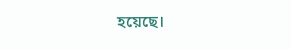হয়েছে।